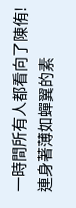一時間所有人都看向了陳侑!
連身著薄如蟬翼的素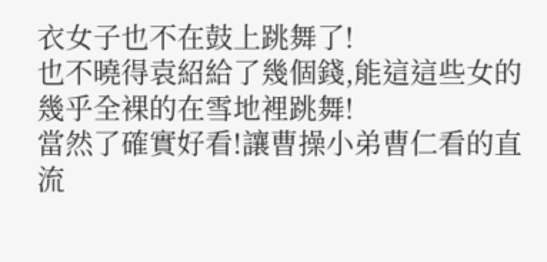衣女子也不在鼓上跳舞了!
也不曉得袁紹給了幾個錢,能這這些女的幾乎全裸的在雪地裡跳舞!
當然了確實好看!讓曹操小弟曹仁看的直流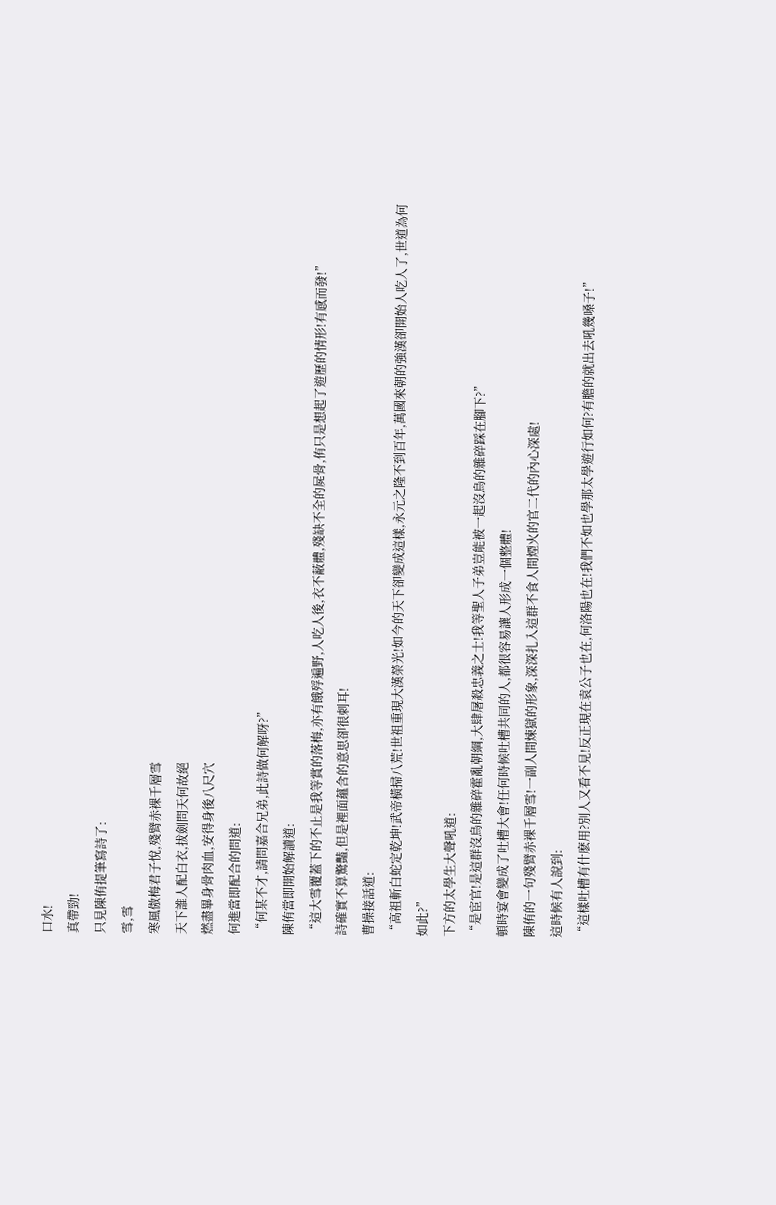口水!
真帶勁!
只見陳侑提筆寫詩了:
雪,雪
寒風傲梅君子悅,殘臂赤裸千層雪
天下誰人配白衣,拔劍問天何故絕
燃盡畢身骨肉血,安得身後八尺穴
何進當即配合的問道:
“何某不才,請問嘉合兄弟,此詩做何解呀?”
陳侑當即開始解讀道:
“這大雪覆蓋下的不止是我等賞的落梅,亦有餓殍遍野,人吃人後,衣不蔽體,殘缺不全的屍骨,侑只是想起了遊歷的情形!有感而發!”
詩確實不算驚豔,但是裡面蘊含的意思卻很刺耳!
曹操接話道:
“高祖斬白蛇定乾坤!武帝橫掃八荒!世祖重現大漢榮光!如今的天下卻變成這樣,永元之隆不到百年,萬國來朝的強漢卻開始人吃人了,世道為何如此?”
下方的太學生大聲吼道:
“是宦官!是這群沒鳥的雜碎霍亂朝綱,大肆屠殺忠義之士!我等聖人子弟豈能被一起沒鳥的雜碎踩在腳下?”
頓時宴會變成了吐槽大會!任何時候吐槽共同的人,都很容易讓人形成一個整體!
陳侑的一句殘臂赤裸千層雪!一副人間煉獄的形象,深深扎入這群不食人間煙火的官二代的內心深處!
這時候有人說到:
“這樣吐槽有什麽用?別人又看不見!反正現在袁公子也在,何洛陽也在!我們不如也學那太學遊行如何?有膽的就出去吼幾嗓子!”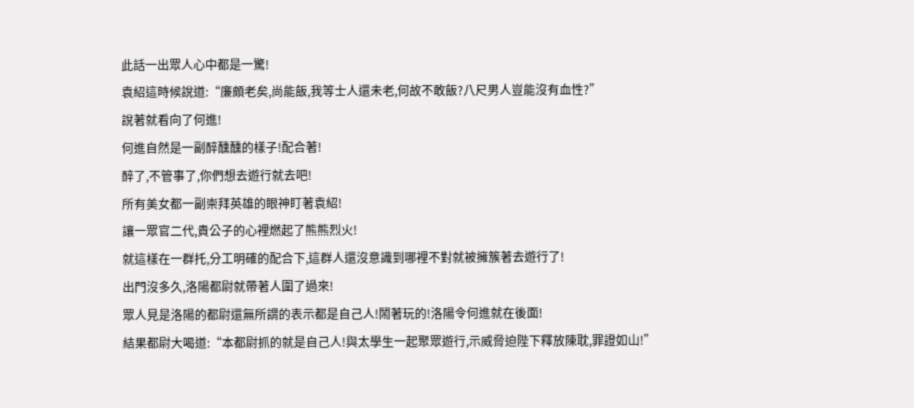此話一出眾人心中都是一驚!
袁紹這時候說道:“廉頗老矣,尚能飯,我等士人還未老,何故不敢飯?八尺男人豈能沒有血性?”
說著就看向了何進!
何進自然是一副醉醺醺的樣子!配合著!
醉了,不管事了,你們想去遊行就去吧!
所有美女都一副崇拜英雄的眼神盯著袁紹!
讓一眾官二代,貴公子的心裡燃起了熊熊烈火!
就這樣在一群托,分工明確的配合下,這群人還沒意識到哪裡不對就被擁簇著去遊行了!
出門沒多久,洛陽都尉就帶著人圍了過來!
眾人見是洛陽的都尉還無所謂的表示都是自己人!鬧著玩的!洛陽令何進就在後面!
結果都尉大喝道:“本都尉抓的就是自己人!與太學生一起聚眾遊行,示威脅迫陛下釋放陳耽,罪證如山!”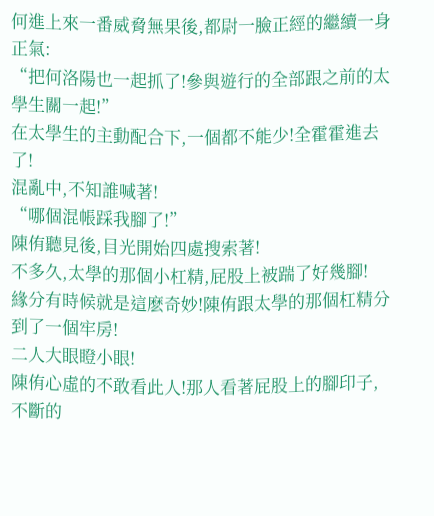何進上來一番威脅無果後,都尉一臉正經的繼續一身正氣:
“把何洛陽也一起抓了!參與遊行的全部跟之前的太學生關一起!”
在太學生的主動配合下,一個都不能少!全霍霍進去了!
混亂中,不知誰喊著!
“哪個混帳踩我腳了!”
陳侑聽見後,目光開始四處搜索著!
不多久,太學的那個小杠精,屁股上被踹了好幾腳!
緣分有時候就是這麽奇妙!陳侑跟太學的那個杠精分到了一個牢房!
二人大眼瞪小眼!
陳侑心虛的不敢看此人!那人看著屁股上的腳印子,不斷的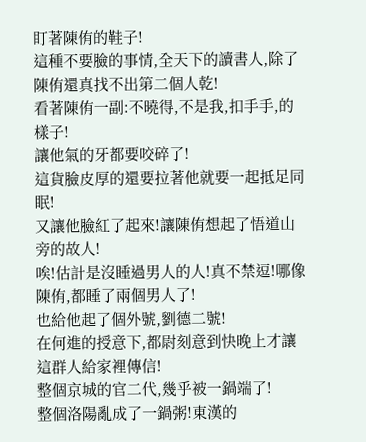盯著陳侑的鞋子!
這種不要臉的事情,全天下的讀書人,除了陳侑還真找不出第二個人乾!
看著陳侑一副:不曉得,不是我,扣手手,的樣子!
讓他氣的牙都要咬碎了!
這貨臉皮厚的還要拉著他就要一起抵足同眠!
又讓他臉紅了起來!讓陳侑想起了悟道山旁的故人!
唉!估計是沒睡過男人的人!真不禁逗!哪像陳侑,都睡了兩個男人了!
也給他起了個外號,劉德二號!
在何進的授意下,都尉刻意到快晚上才讓這群人給家裡傳信!
整個京城的官二代,幾乎被一鍋端了!
整個洛陽亂成了一鍋粥!東漢的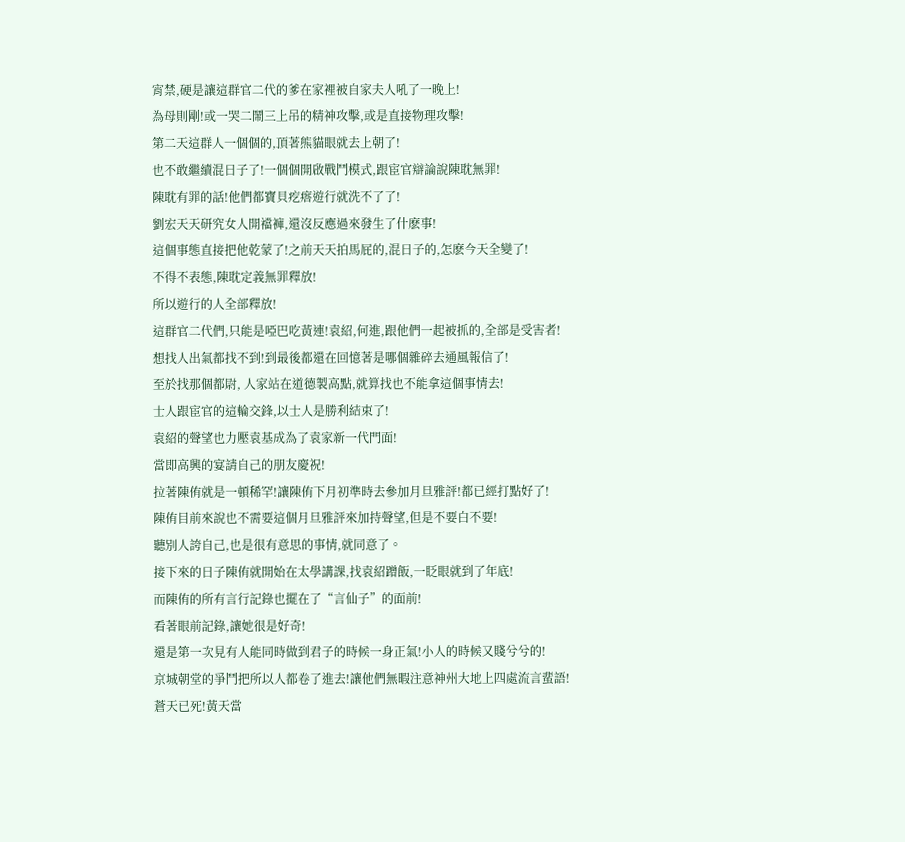宵禁,硬是讓這群官二代的爹在家裡被自家夫人吼了一晚上!
為母則剛!或一哭二鬧三上吊的精神攻擊,或是直接物理攻擊!
第二天這群人一個個的,頂著熊貓眼就去上朝了!
也不敢繼續混日子了!一個個開啟戰鬥模式,跟宦官辯論說陳耽無罪!
陳耽有罪的話!他們都寶貝疙瘩遊行就洗不了了!
劉宏天天研究女人開襠褲,還沒反應過來發生了什麽事!
這個事態直接把他乾蒙了!之前天天拍馬屁的,混日子的,怎麽今天全變了!
不得不表態,陳耽定義無罪釋放!
所以遊行的人全部釋放!
這群官二代們,只能是啞巴吃黃連!袁紹,何進,跟他們一起被抓的,全部是受害者!
想找人出氣都找不到!到最後都還在回憶著是哪個雜碎去通風報信了!
至於找那個都尉, 人家站在道德製高點,就算找也不能拿這個事情去!
士人跟宦官的這輪交鋒,以士人是勝利結束了!
袁紹的聲望也力壓袁基成為了袁家新一代門面!
當即高興的宴請自己的朋友慶祝!
拉著陳侑就是一頓稀罕!讓陳侑下月初準時去參加月旦雅評!都已經打點好了!
陳侑目前來說也不需要這個月旦雅評來加持聲望,但是不要白不要!
聽別人誇自己,也是很有意思的事情,就同意了。
接下來的日子陳侑就開始在太學講課,找袁紹蹭飯,一眨眼就到了年底!
而陳侑的所有言行記錄也擺在了“言仙子”的面前!
看著眼前記錄,讓她很是好奇!
還是第一次見有人能同時做到君子的時候一身正氣!小人的時候又賤兮兮的!
京城朝堂的爭鬥把所以人都卷了進去!讓他們無暇注意神州大地上四處流言蜚語!
蒼天已死!黃天當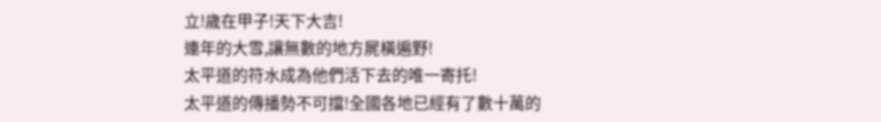立!歲在甲子!天下大吉!
連年的大雪,讓無數的地方屍橫遍野!
太平道的符水成為他們活下去的唯一寄托!
太平道的傳播勢不可擋!全國各地已經有了數十萬的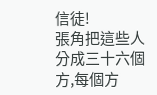信徒!
張角把這些人分成三十六個方,每個方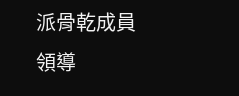派骨乾成員領導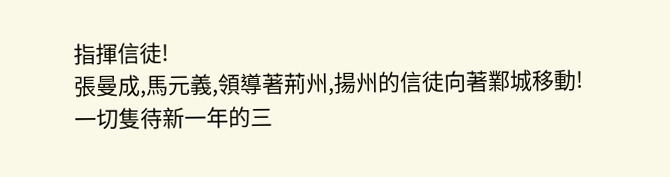指揮信徒!
張曼成,馬元義,領導著荊州,揚州的信徒向著鄴城移動!
一切隻待新一年的三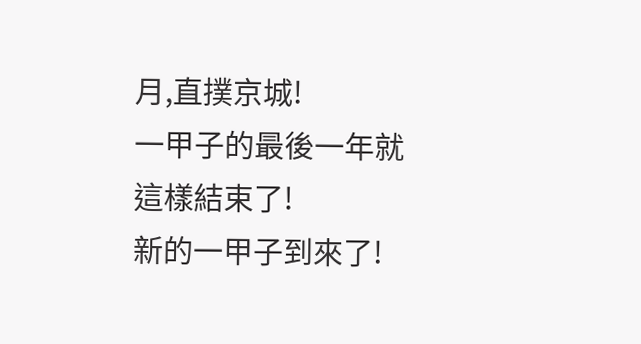月,直撲京城!
一甲子的最後一年就這樣結束了!
新的一甲子到來了!